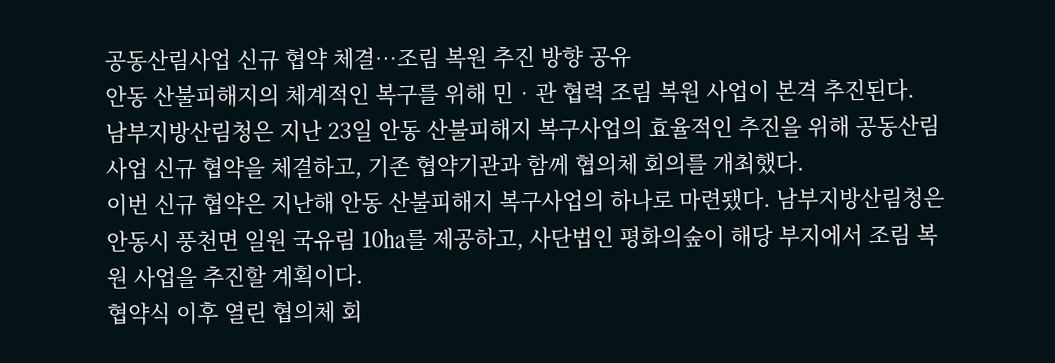공동산림사업 신규 협약 체결…조림 복원 추진 방향 공유
안동 산불피해지의 체계적인 복구를 위해 민‧관 협력 조림 복원 사업이 본격 추진된다.
남부지방산림청은 지난 23일 안동 산불피해지 복구사업의 효율적인 추진을 위해 공동산림사업 신규 협약을 체결하고, 기존 협약기관과 함께 협의체 회의를 개최했다.
이번 신규 협약은 지난해 안동 산불피해지 복구사업의 하나로 마련됐다. 남부지방산림청은 안동시 풍천면 일원 국유림 10㏊를 제공하고, 사단법인 평화의숲이 해당 부지에서 조림 복원 사업을 추진할 계획이다.
협약식 이후 열린 협의체 회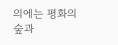의에는 평화의숲과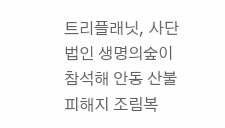트리플래닛, 사단법인 생명의숲이 참석해 안동 산불피해지 조림복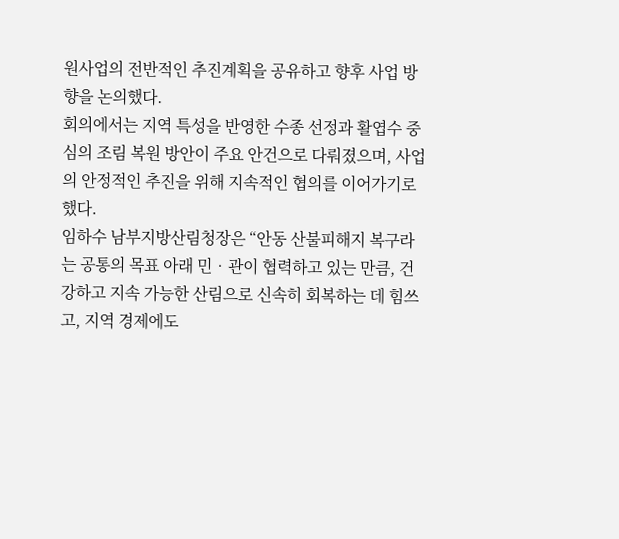원사업의 전반적인 추진계획을 공유하고 향후 사업 방향을 논의했다.
회의에서는 지역 특성을 반영한 수종 선정과 활엽수 중심의 조림 복원 방안이 주요 안건으로 다뤄졌으며, 사업의 안정적인 추진을 위해 지속적인 협의를 이어가기로 했다.
임하수 남부지방산림청장은 “안동 산불피해지 복구라는 공통의 목표 아래 민‧관이 협력하고 있는 만큼, 건강하고 지속 가능한 산림으로 신속히 회복하는 데 힘쓰고, 지역 경제에도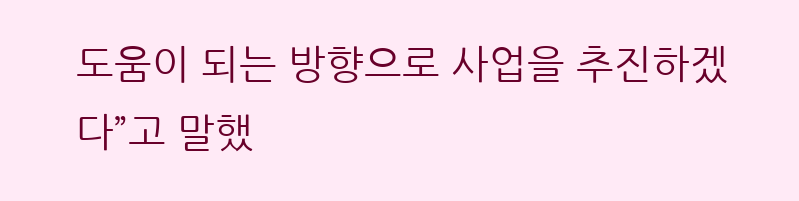도움이 되는 방향으로 사업을 추진하겠다”고 말했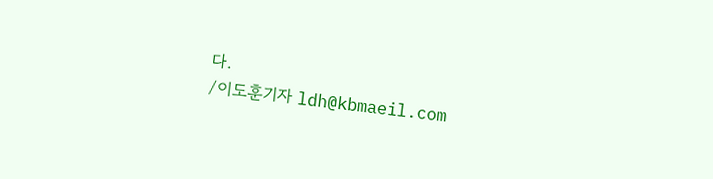다.
/이도훈기자 ldh@kbmaeil.com